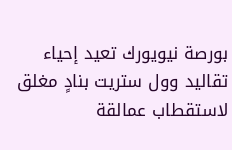بورصة نيويورك تعيد إحياء تقاليد وول ستريت بنادٍ مغلق لاستقطاب عمالقة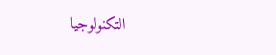التكنولوجيا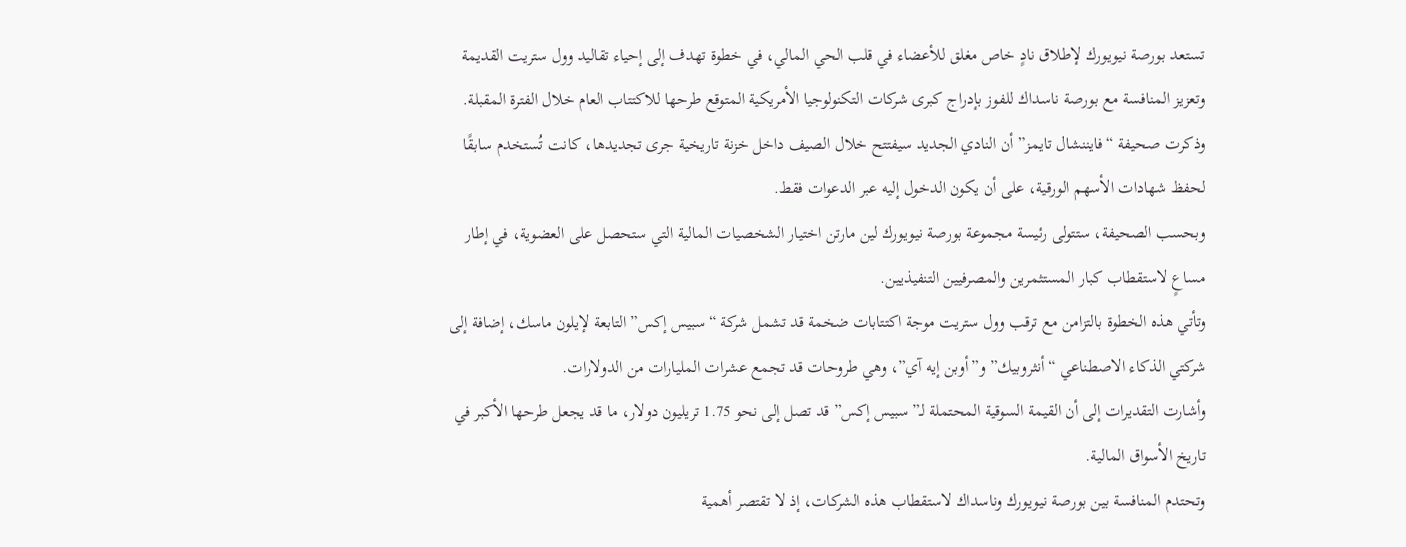تستعد بورصة نيويورك لإطلاق نادٍ خاص مغلق للأعضاء في قلب الحي المالي، في خطوة تهدف إلى إحياء تقاليد وول ستريت القديمة وتعزيز المنافسة مع بورصة ناسداك للفوز بإدراج كبرى شركات التكنولوجيا الأمريكية المتوقع طرحها للاكتتاب العام خلال الفترة المقبلة.
وذكرت صحيفة “فايننشال تايمز” أن النادي الجديد سيفتتح خلال الصيف داخل خزنة تاريخية جرى تجديدها، كانت تُستخدم سابقًا لحفظ شهادات الأسهم الورقية، على أن يكون الدخول إليه عبر الدعوات فقط.
وبحسب الصحيفة، ستتولى رئيسة مجموعة بورصة نيويورك لين مارتن اختيار الشخصيات المالية التي ستحصل على العضوية، في إطار مساعٍ لاستقطاب كبار المستثمرين والمصرفيين التنفيذيين.
وتأتي هذه الخطوة بالتزامن مع ترقب وول ستريت موجة اكتتابات ضخمة قد تشمل شركة “سبيس إكس” التابعة لإيلون ماسك، إضافة إلى شركتي الذكاء الاصطناعي “أنثروبيك” و”أوبن إيه آي”، وهي طروحات قد تجمع عشرات المليارات من الدولارات.
وأشارت التقديرات إلى أن القيمة السوقية المحتملة لـ”سبيس إكس” قد تصل إلى نحو 1.75 تريليون دولار، ما قد يجعل طرحها الأكبر في تاريخ الأسواق المالية.
وتحتدم المنافسة بين بورصة نيويورك وناسداك لاستقطاب هذه الشركات، إذ لا تقتصر أهمية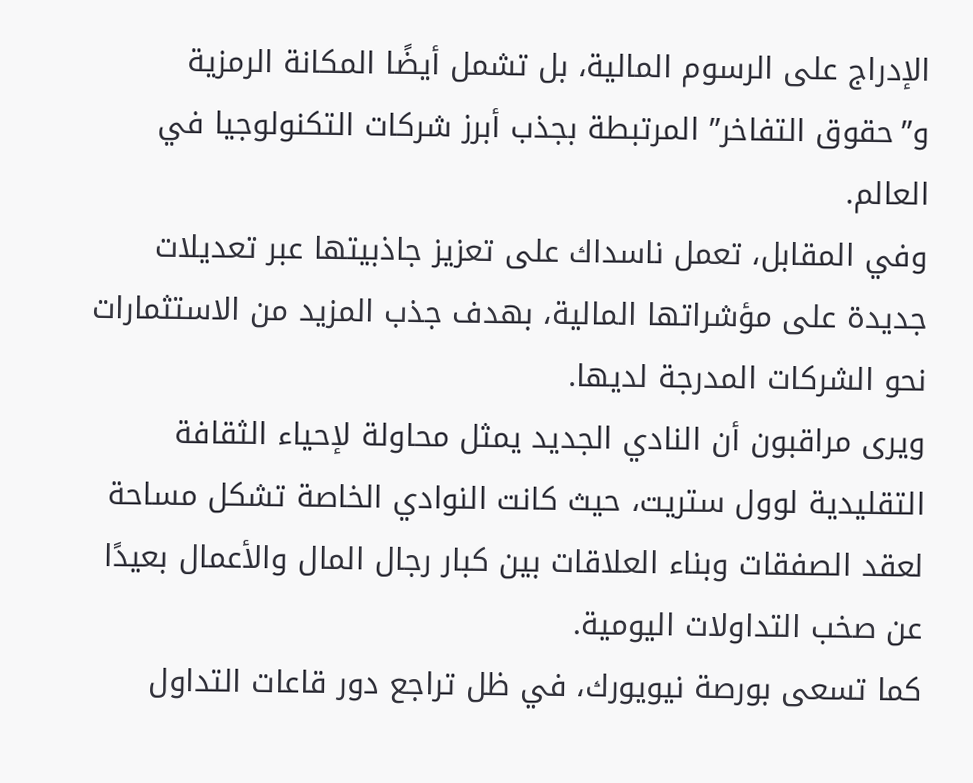الإدراج على الرسوم المالية، بل تشمل أيضًا المكانة الرمزية و”حقوق التفاخر” المرتبطة بجذب أبرز شركات التكنولوجيا في العالم.
وفي المقابل، تعمل ناسداك على تعزيز جاذبيتها عبر تعديلات جديدة على مؤشراتها المالية، بهدف جذب المزيد من الاستثمارات نحو الشركات المدرجة لديها.
ويرى مراقبون أن النادي الجديد يمثل محاولة لإحياء الثقافة التقليدية لوول ستريت، حيث كانت النوادي الخاصة تشكل مساحة لعقد الصفقات وبناء العلاقات بين كبار رجال المال والأعمال بعيدًا عن صخب التداولات اليومية.
كما تسعى بورصة نيويورك، في ظل تراجع دور قاعات التداول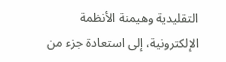التقليدية وهيمنة الأنظمة الإلكترونية، إلى استعادة جزء من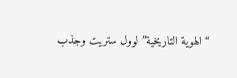“الهوية التاريخية” لوول ستريت وجذب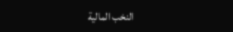النخب المالية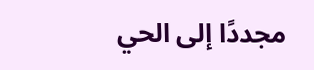مجددًا إلى الحي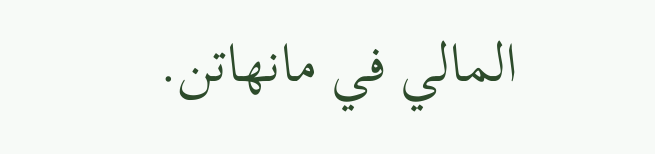المالي في مانهاتن.